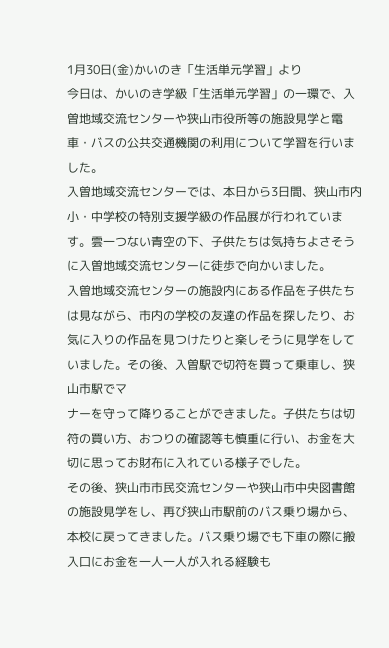1月30日(金)かいのき「生活単元学習」より
今日は、かいのき学級「生活単元学習」の一環で、入曽地域交流センターや狭山市役所等の施設見学と電車・バスの公共交通機関の利用について学習を行いました。
入曽地域交流センターでは、本日から3日間、狭山市内小・中学校の特別支援学級の作品展が行われています。雲一つない青空の下、子供たちは気持ちよさそうに入曽地域交流センターに徒歩で向かいました。
入曽地域交流センターの施設内にある作品を子供たちは見ながら、市内の学校の友達の作品を探したり、お気に入りの作品を見つけたりと楽しそうに見学をしていました。その後、入曽駅で切符を買って乗車し、狭山市駅でマ
ナーを守って降りることができました。子供たちは切符の買い方、おつりの確認等も慎重に行い、お金を大切に思ってお財布に入れている様子でした。
その後、狭山市市民交流センターや狭山市中央図書館の施設見学をし、再び狭山市駅前のバス乗り場から、本校に戻ってきました。バス乗り場でも下車の際に搬入口にお金を一人一人が入れる経験も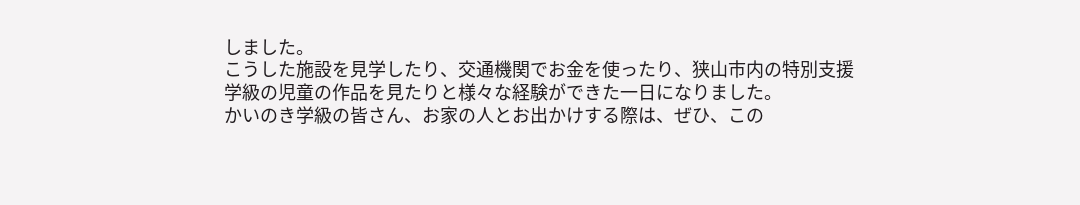しました。
こうした施設を見学したり、交通機関でお金を使ったり、狭山市内の特別支援学級の児童の作品を見たりと様々な経験ができた一日になりました。
かいのき学級の皆さん、お家の人とお出かけする際は、ぜひ、この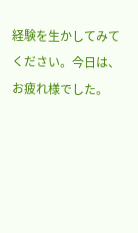経験を生かしてみてください。今日は、お疲れ様でした。